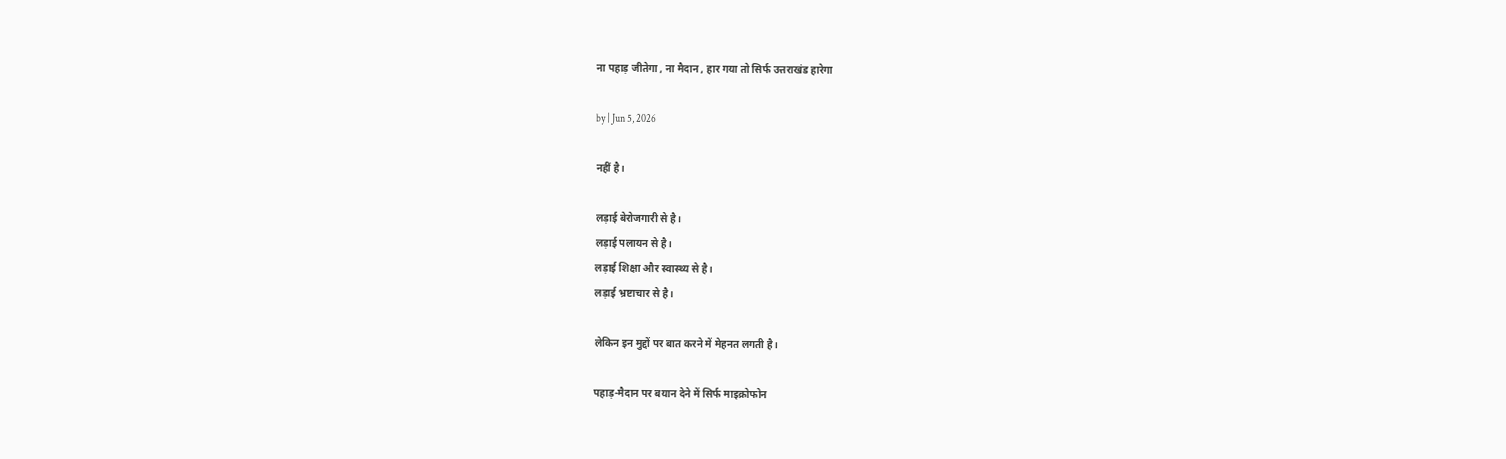ना पहाड़ जीतेगा , ना मैदान , हार गया तो सिर्फ उत्तराखंड हारेगा

by | Jun 5, 2026

नहीं है।

लड़ाई बेरोजगारी से है।
लड़ाई पलायन से है।
लड़ाई शिक्षा और स्वास्थ्य से है।
लड़ाई भ्रष्टाचार से है।

लेकिन इन मुद्दों पर बात करने में मेहनत लगती है।

पहाड़-मैदान पर बयान देने में सिर्फ माइक्रोफोन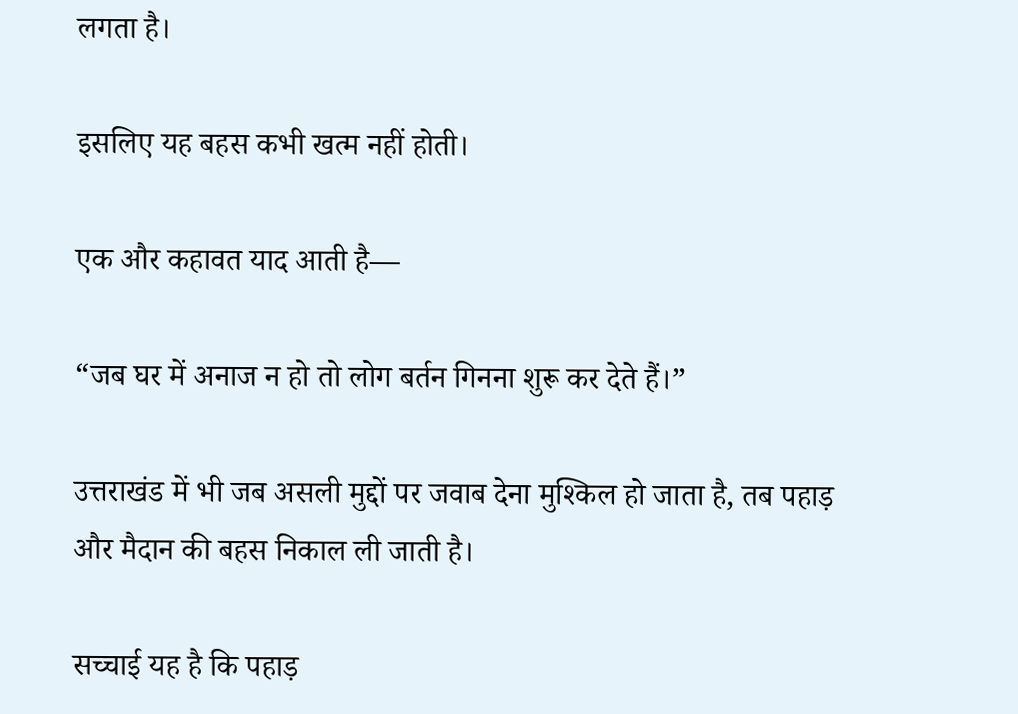लगता है।

इसलिए यह बहस कभी खत्म नहीं होती।

एक और कहावत याद आती है—

“जब घर में अनाज न हो तो लोग बर्तन गिनना शुरू कर देते हैं।”

उत्तराखंड में भी जब असली मुद्दों पर जवाब देना मुश्किल हो जाता है, तब पहाड़ और मैदान की बहस निकाल ली जाती है।

सच्चाई यह है कि पहाड़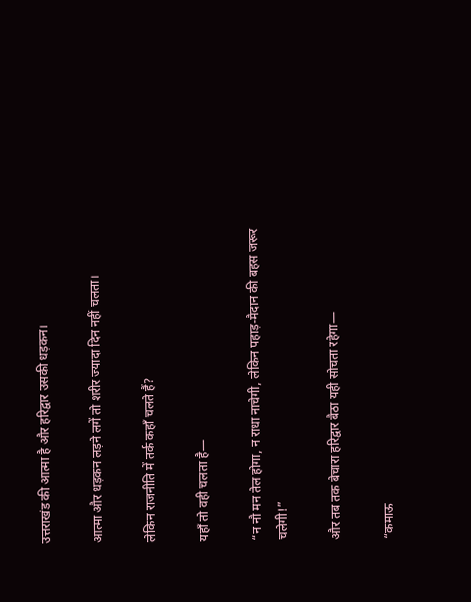उत्तराखंड की आत्मा है और हरिद्वार उसकी धड़कन।

आत्मा और धड़कन लड़ने लगें तो शरीर ज्यादा दिन नहीं चलता।

लेकिन राजनीति में तर्क कहाँ चलते हैं?

यहाँ तो वही चलता है—

“न नौ मन तेल होगा, न राधा नाचेगी, लेकिन पहाड़-मैदान की बहस जरूर चलेगी!”

और तब तक बेचारा हरिद्वार बैठा यही सोचता रहेगा—

“कमाऊ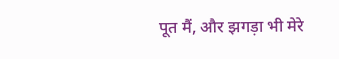पूत मैं, और झगड़ा भी मेरे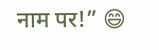नाम पर!” 😄